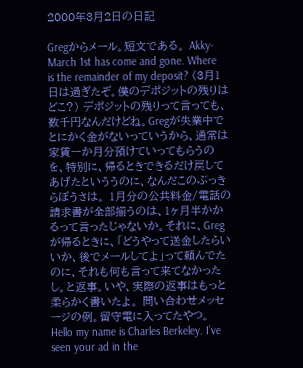2000年3月2日の日記

Gregからメール。短文である。 Akky- March 1st has come and gone. Where is the remainder of my deposit? (3月1日は過ぎたぞ。僕のデポジットの残りはどこ?) デポジットの残りって言っても、数千円なんだけどね。Gregが失業中でとにかく金がないっていうから、通常は家賃一か月分預けていってもらうのを、特別に、帰るときできるだけ戻してあげたといううのに、なんだこのぶっきらぼうさは。 1月分の公共料金/電話の請求書が全部揃うのは、1ヶ月半かかるって言ったじゃないか。それに、Gregが帰るときに、「どうやって送金したらいいか、後でメールしてよ」って頼んでたのに、それも何も言って来てなかったし。と返事。いや、実際の返事はもっと柔らかく書いたよ。 問い合わせメッセージの例。留守電に入ってたやつ。 Hello my name is Charles Berkeley. I’ve seen your ad in the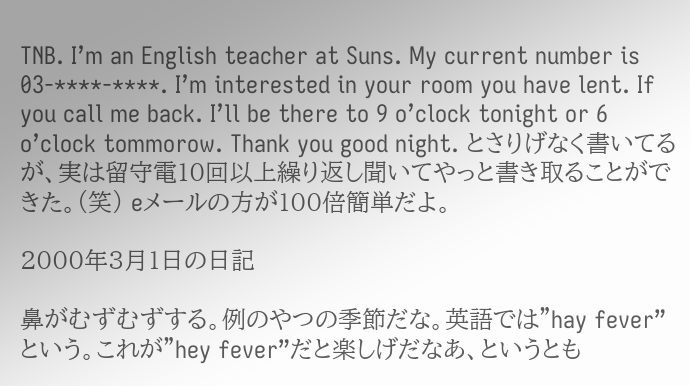TNB. I’m an English teacher at Suns. My current number is 03-****-****. I’m interested in your room you have lent. If you call me back. I’ll be there to 9 o’clock tonight or 6 o’clock tommorow. Thank you good night. とさりげなく書いてるが、実は留守電10回以上繰り返し聞いてやっと書き取ることができた。(笑) eメールの方が100倍簡単だよ。

2000年3月1日の日記

鼻がむずむずする。例のやつの季節だな。英語では”hay fever”という。これが”hey fever”だと楽しげだなあ、というとも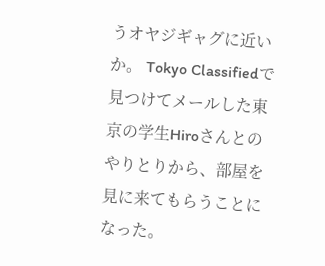うオヤジギャグに近いか。 Tokyo Classifiedで見つけてメールした東京の学生Hiroさんとのやりとりから、部屋を見に来てもらうことになった。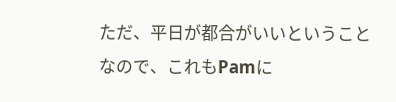ただ、平日が都合がいいということなので、これもPamに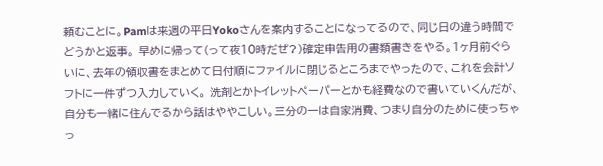頼むことに。Pamは来週の平日Yokoさんを案内することになってるので、同じ日の違う時間でどうかと返事。 早めに帰って(って夜10時だぜ?)確定申告用の書類書きをやる。1ヶ月前ぐらいに、去年の領収書をまとめて日付順にファイルに閉じるところまでやったので、これを会計ソフトに一件ずつ入力していく。 洗剤とかトイレットペーパーとかも経費なので書いていくんだが、自分も一緒に住んでるから話はややこしい。三分の一は自家消費、つまり自分のために使っちゃっ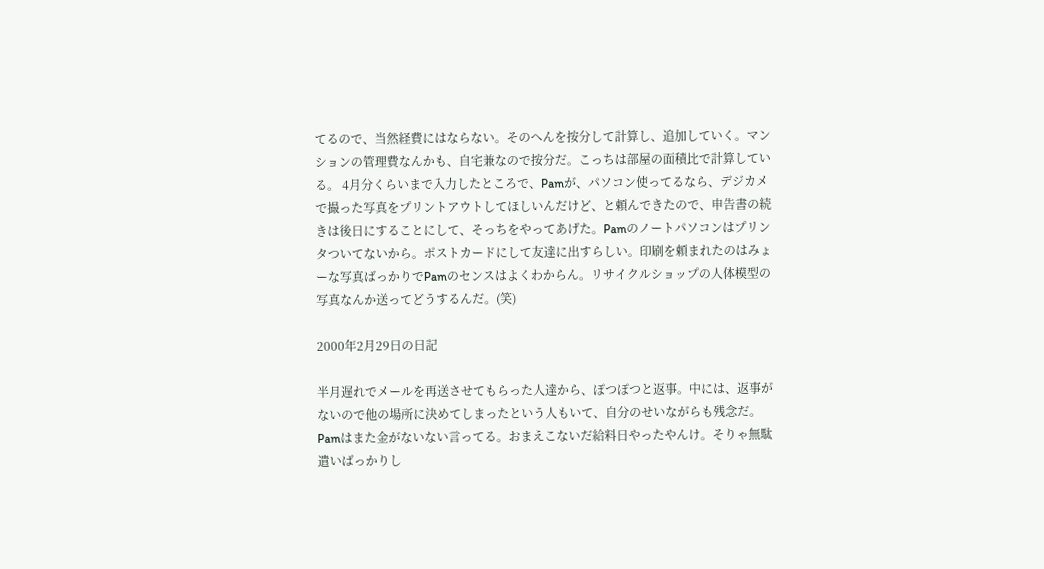てるので、当然経費にはならない。そのへんを按分して計算し、追加していく。マンションの管理費なんかも、自宅兼なので按分だ。こっちは部屋の面積比で計算している。 4月分くらいまで入力したところで、Pamが、パソコン使ってるなら、デジカメで撮った写真をプリントアウトしてほしいんだけど、と頼んできたので、申告書の続きは後日にすることにして、そっちをやってあげた。Pamのノートパソコンはプリンタついてないから。ポストカードにして友達に出すらしい。印刷を頼まれたのはみょーな写真ばっかりでPamのセンスはよくわからん。リサイクルショップの人体模型の写真なんか送ってどうするんだ。(笑)

2000年2月29日の日記

半月遅れでメールを再送させてもらった人達から、ぽつぽつと返事。中には、返事がないので他の場所に決めてしまったという人もいて、自分のせいながらも残念だ。 Pamはまた金がないない言ってる。おまえこないだ給料日やったやんけ。そりゃ無駄遣いばっかりし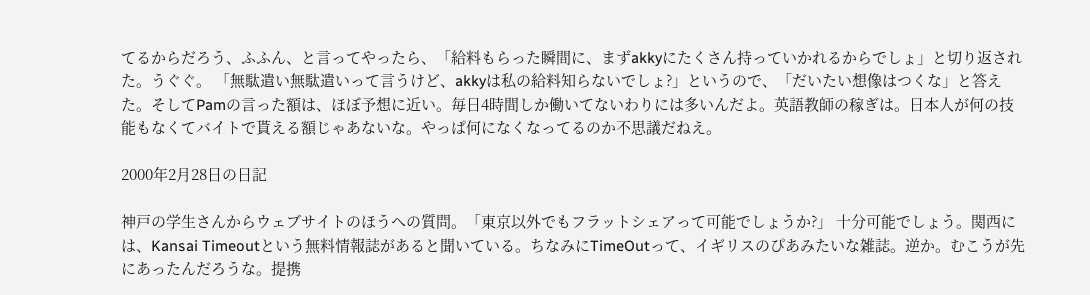てるからだろう、ふふん、と言ってやったら、「給料もらった瞬間に、まずakkyにたくさん持っていかれるからでしょ」と切り返された。うぐぐ。 「無駄遣い無駄遣いって言うけど、akkyは私の給料知らないでしょ?」というので、「だいたい想像はつくな」と答えた。そしてPamの言った額は、ほぼ予想に近い。毎日4時間しか働いてないわりには多いんだよ。英語教師の稼ぎは。日本人が何の技能もなくてバイトで貰える額じゃあないな。やっぱ何になくなってるのか不思議だねえ。

2000年2月28日の日記

神戸の学生さんからウェブサイトのほうへの質問。「東京以外でもフラットシェアって可能でしょうか?」 十分可能でしょう。関西には、Kansai Timeoutという無料情報誌があると聞いている。ちなみにTimeOutって、イギリスのぴあみたいな雑誌。逆か。むこうが先にあったんだろうな。提携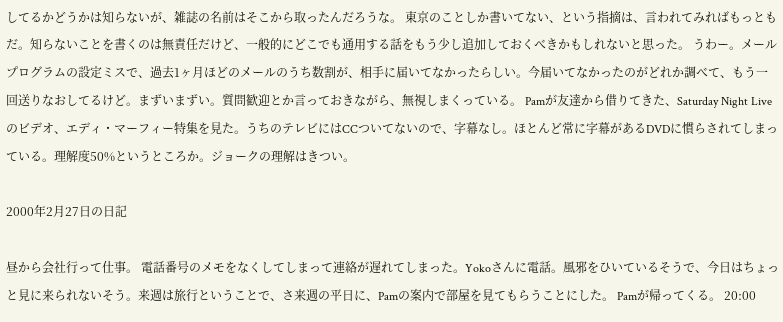してるかどうかは知らないが、雑誌の名前はそこから取ったんだろうな。 東京のことしか書いてない、という指摘は、言われてみればもっともだ。知らないことを書くのは無責任だけど、一般的にどこでも通用する話をもう少し追加しておくべきかもしれないと思った。 うわー。メールプログラムの設定ミスで、過去1ヶ月ほどのメールのうち数割が、相手に届いてなかったらしい。今届いてなかったのがどれか調べて、もう一回送りなおしてるけど。まずいまずい。質問歓迎とか言っておきながら、無視しまくっている。 Pamが友達から借りてきた、Saturday Night Liveのビデオ、エディ・マーフィー特集を見た。うちのテレビにはCCついてないので、字幕なし。ほとんど常に字幕があるDVDに慣らされてしまっている。理解度50%というところか。ジョークの理解はきつい。

2000年2月27日の日記

昼から会社行って仕事。 電話番号のメモをなくしてしまって連絡が遅れてしまった。Yokoさんに電話。風邪をひいているそうで、今日はちょっと見に来られないそう。来週は旅行ということで、さ来週の平日に、Pamの案内で部屋を見てもらうことにした。 Pamが帰ってくる。 20:00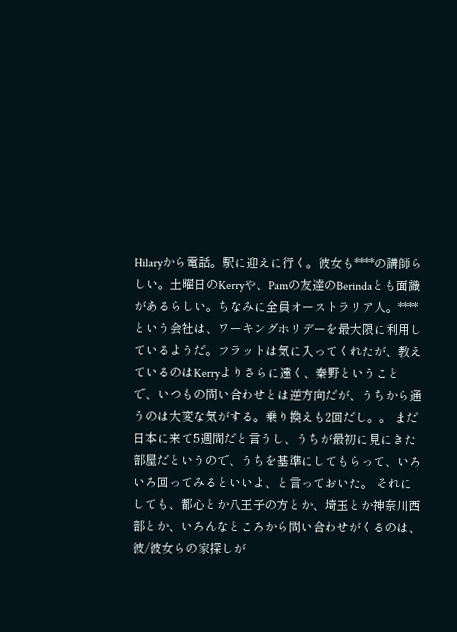Hilaryから電話。駅に迎えに行く。彼女も****の講師らしい。土曜日のKerryや、Pamの友達のBerindaとも面識があるらしい。ちなみに全員オーストラリア人。****という会社は、ワーキングホリデーを最大限に利用しているようだ。フラットは気に入ってくれたが、教えているのはKerryよりさらに遠く、秦野ということで、いつもの問い合わせとは逆方向だが、うちから通うのは大変な気がする。乗り換えも2回だし。。 まだ日本に来て5週間だと言うし、うちが最初に見にきた部屋だというので、うちを基準にしてもらって、いろいろ回ってみるといいよ、と言っておいた。 それにしても、都心とか八王子の方とか、埼玉とか神奈川西部とか、いろんなところから問い合わせがくるのは、彼/彼女らの家探しが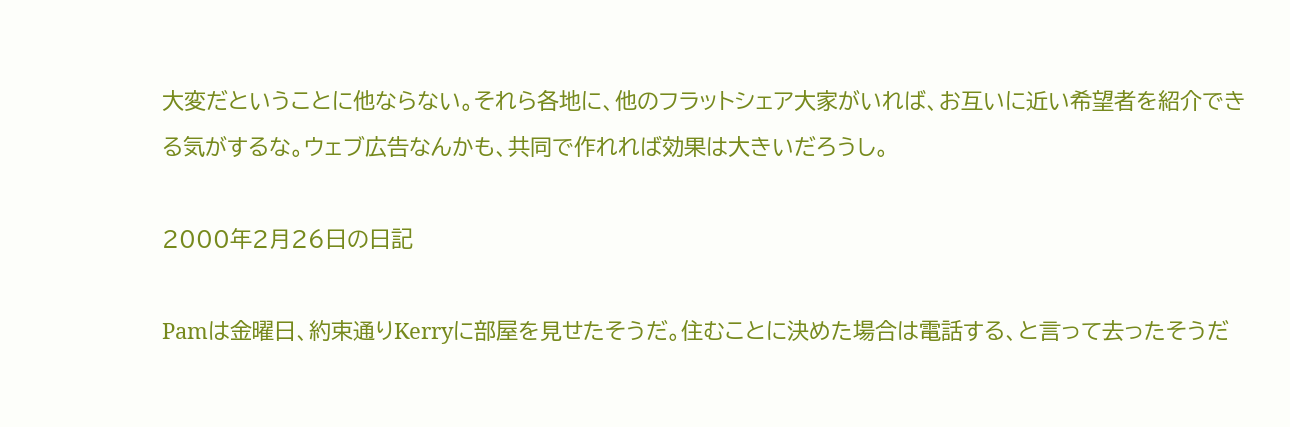大変だということに他ならない。それら各地に、他のフラットシェア大家がいれば、お互いに近い希望者を紹介できる気がするな。ウェブ広告なんかも、共同で作れれば効果は大きいだろうし。

2000年2月26日の日記

Pamは金曜日、約束通りKerryに部屋を見せたそうだ。住むことに決めた場合は電話する、と言って去ったそうだ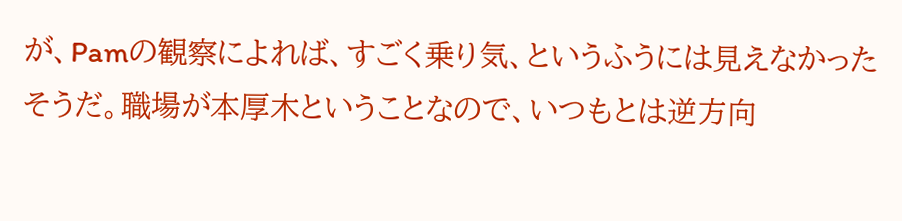が、Pamの観察によれば、すごく乗り気、というふうには見えなかったそうだ。職場が本厚木ということなので、いつもとは逆方向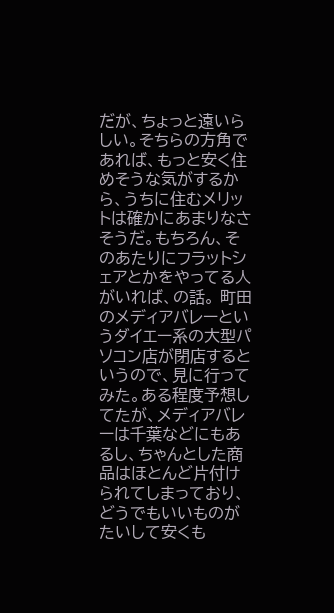だが、ちょっと遠いらしい。そちらの方角であれば、もっと安く住めそうな気がするから、うちに住むメリットは確かにあまりなさそうだ。もちろん、そのあたりにフラットシェアとかをやってる人がいれば、の話。 町田のメディアバレーというダイエー系の大型パソコン店が閉店するというので、見に行ってみた。ある程度予想してたが、メディアバレーは千葉などにもあるし、ちゃんとした商品はほとんど片付けられてしまっており、どうでもいいものがたいして安くも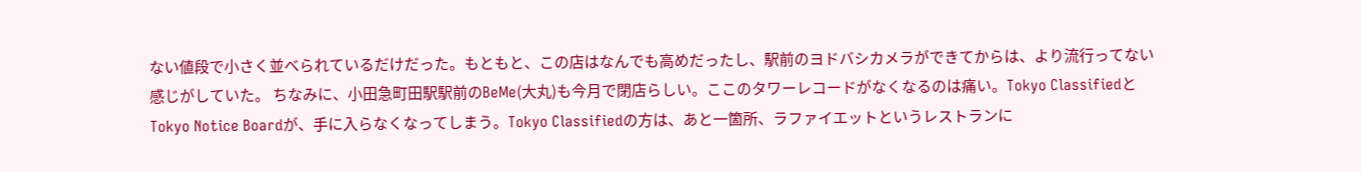ない値段で小さく並べられているだけだった。もともと、この店はなんでも高めだったし、駅前のヨドバシカメラができてからは、より流行ってない感じがしていた。 ちなみに、小田急町田駅駅前のBeMe(大丸)も今月で閉店らしい。ここのタワーレコードがなくなるのは痛い。Tokyo ClassifiedとTokyo Notice Boardが、手に入らなくなってしまう。Tokyo Classifiedの方は、あと一箇所、ラファイエットというレストランに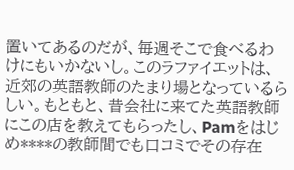置いてあるのだが、毎週そこで食べるわけにもいかないし。このラファイエットは、近郊の英語教師のたまり場となっているらしい。もともと、昔会社に来てた英語教師にこの店を教えてもらったし、Pamをはじめ****の教師間でも口コミでその存在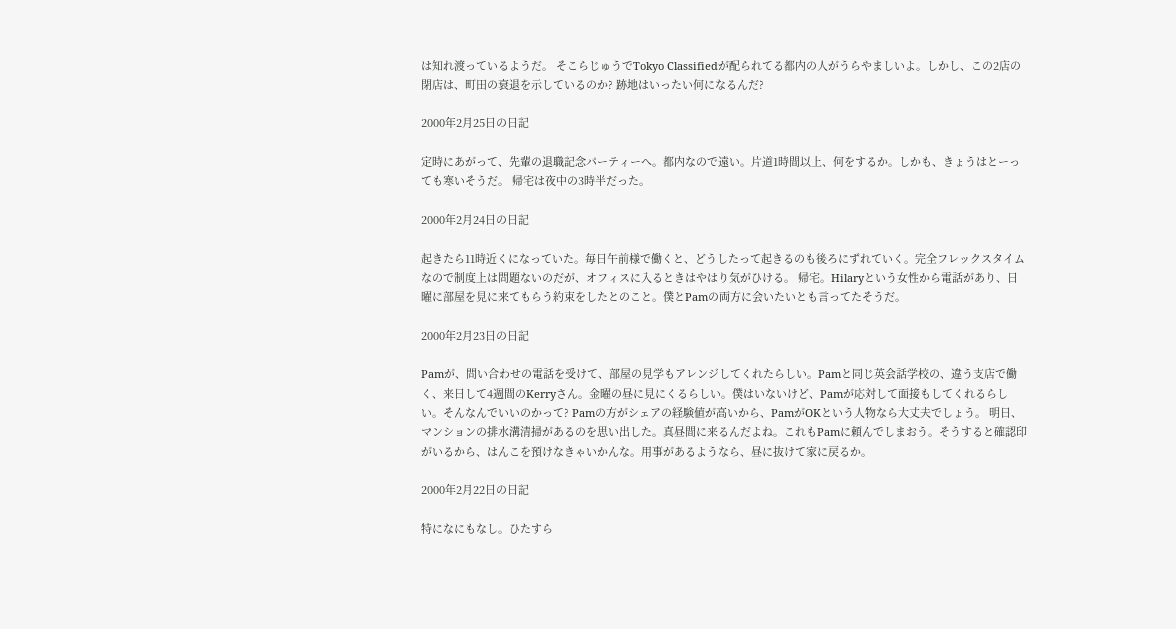は知れ渡っているようだ。 そこらじゅうでTokyo Classifiedが配られてる都内の人がうらやましいよ。しかし、この2店の閉店は、町田の衰退を示しているのか? 跡地はいったい何になるんだ?

2000年2月25日の日記

定時にあがって、先輩の退職記念パーティーへ。都内なので遠い。片道1時間以上、何をするか。しかも、きょうはとーっても寒いそうだ。 帰宅は夜中の3時半だった。

2000年2月24日の日記

起きたら11時近くになっていた。毎日午前様で働くと、どうしたって起きるのも後ろにずれていく。完全フレックスタイムなので制度上は問題ないのだが、オフィスに入るときはやはり気がひける。 帰宅。Hilaryという女性から電話があり、日曜に部屋を見に来てもらう約束をしたとのこと。僕とPamの両方に会いたいとも言ってたそうだ。

2000年2月23日の日記

Pamが、問い合わせの電話を受けて、部屋の見学もアレンジしてくれたらしい。Pamと同じ英会話学校の、違う支店で働く、来日して4週間のKerryさん。金曜の昼に見にくるらしい。僕はいないけど、Pamが応対して面接もしてくれるらしい。そんなんでいいのかって? Pamの方がシェアの経験値が高いから、PamがOKという人物なら大丈夫でしょう。 明日、マンションの排水溝清掃があるのを思い出した。真昼間に来るんだよね。これもPamに頼んでしまおう。そうすると確認印がいるから、はんこを預けなきゃいかんな。用事があるようなら、昼に抜けて家に戻るか。

2000年2月22日の日記

特になにもなし。ひたすら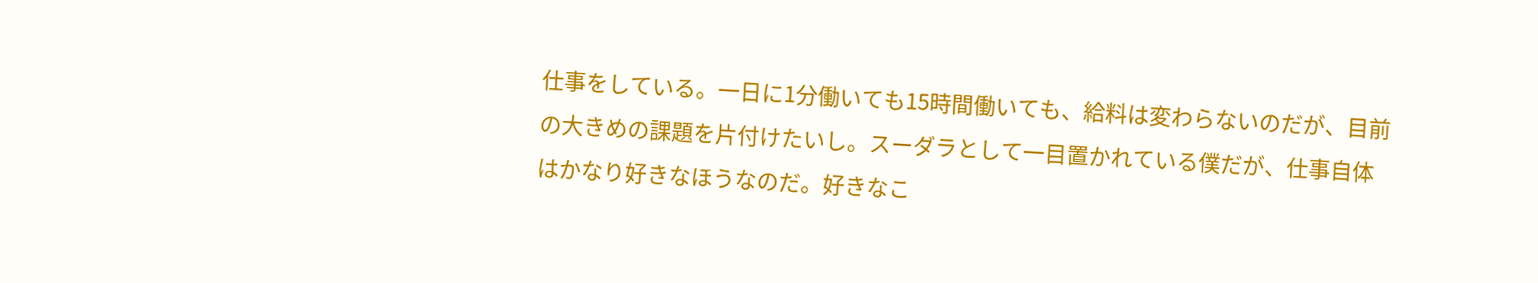仕事をしている。一日に1分働いても15時間働いても、給料は変わらないのだが、目前の大きめの課題を片付けたいし。スーダラとして一目置かれている僕だが、仕事自体はかなり好きなほうなのだ。好きなこ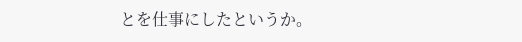とを仕事にしたというか。